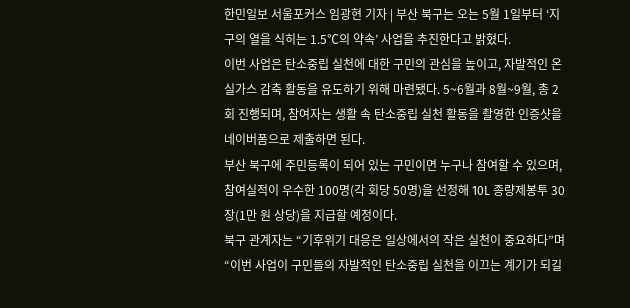한민일보 서울포커스 임광현 기자 | 부산 북구는 오는 5월 1일부터 ‘지구의 열을 식히는 1.5℃의 약속’ 사업을 추진한다고 밝혔다.
이번 사업은 탄소중립 실천에 대한 구민의 관심을 높이고, 자발적인 온실가스 감축 활동을 유도하기 위해 마련됐다. 5~6월과 8월~9월, 총 2회 진행되며, 참여자는 생활 속 탄소중립 실천 활동을 촬영한 인증샷을 네이버폼으로 제출하면 된다.
부산 북구에 주민등록이 되어 있는 구민이면 누구나 참여할 수 있으며, 참여실적이 우수한 100명(각 회당 50명)을 선정해 10L 종량제봉투 30장(1만 원 상당)을 지급할 예정이다.
북구 관계자는 “기후위기 대응은 일상에서의 작은 실천이 중요하다”며 “이번 사업이 구민들의 자발적인 탄소중립 실천을 이끄는 계기가 되길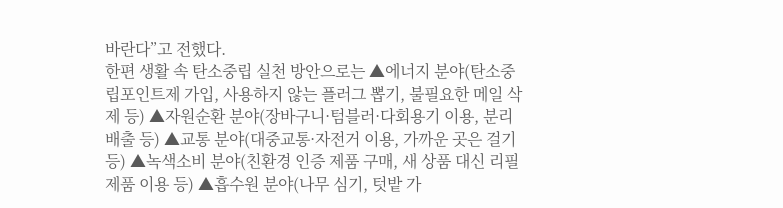바란다”고 전했다.
한편 생활 속 탄소중립 실천 방안으로는 ▲에너지 분야(탄소중립포인트제 가입, 사용하지 않는 플러그 뽑기, 불필요한 메일 삭제 등) ▲자원순환 분야(장바구니·텀블러·다회용기 이용, 분리배출 등) ▲교통 분야(대중교통·자전거 이용, 가까운 곳은 걸기 등) ▲녹색소비 분야(친환경 인증 제품 구매, 새 상품 대신 리필제품 이용 등) ▲흡수원 분야(나무 심기, 텃밭 가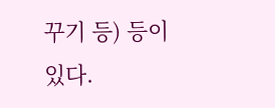꾸기 등) 등이 있다.